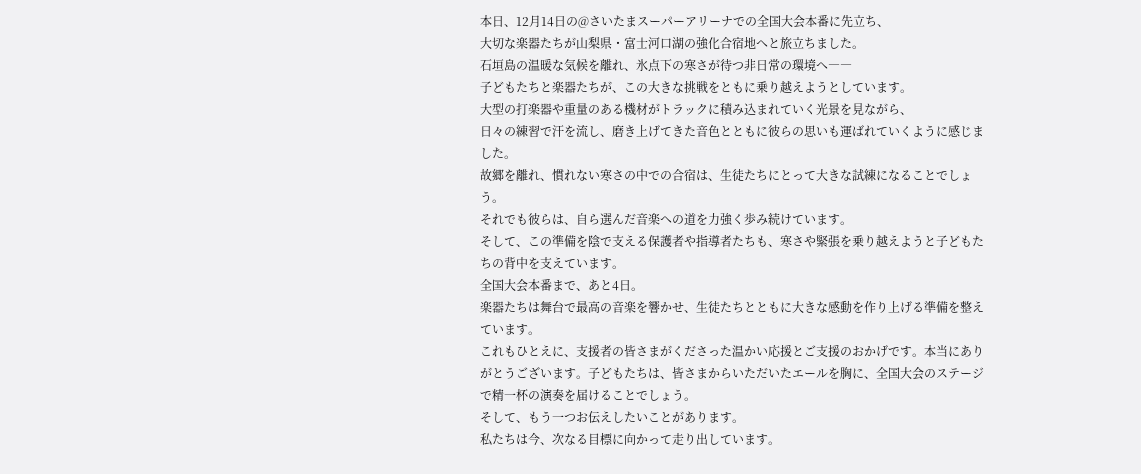本日、12月14日の@さいたまスーパーアリーナでの全国大会本番に先立ち、
大切な楽器たちが山梨県・富士河口湖の強化合宿地へと旅立ちました。
石垣島の温暖な気候を離れ、氷点下の寒さが待つ非日常の環境へ――
子どもたちと楽器たちが、この大きな挑戦をともに乗り越えようとしています。
大型の打楽器や重量のある機材がトラックに積み込まれていく光景を見ながら、
日々の練習で汗を流し、磨き上げてきた音色とともに彼らの思いも運ばれていくように感じました。
故郷を離れ、慣れない寒さの中での合宿は、生徒たちにとって大きな試練になることでしょう。
それでも彼らは、自ら選んだ音楽への道を力強く歩み続けています。
そして、この準備を陰で支える保護者や指導者たちも、寒さや緊張を乗り越えようと子どもたちの背中を支えています。
全国大会本番まで、あと4日。
楽器たちは舞台で最高の音楽を響かせ、生徒たちとともに大きな感動を作り上げる準備を整えています。
これもひとえに、支援者の皆さまがくださった温かい応援とご支援のおかげです。本当にありがとうございます。子どもたちは、皆さまからいただいたエールを胸に、全国大会のステージで精一杯の演奏を届けることでしょう。
そして、もう一つお伝えしたいことがあります。
私たちは今、次なる目標に向かって走り出しています。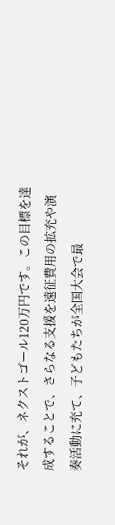それが、ネクストゴール120万円です。この目標を達成することで、さらなる支援を遠征費用の拡充や演奏活動に充て、子どもたちが全国大会で最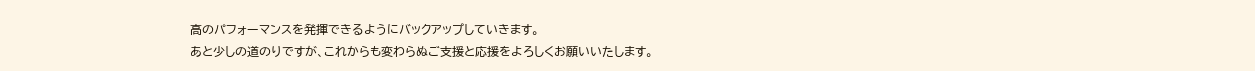高のパフォーマンスを発揮できるようにバックアップしていきます。
あと少しの道のりですが、これからも変わらぬご支援と応援をよろしくお願いいたします。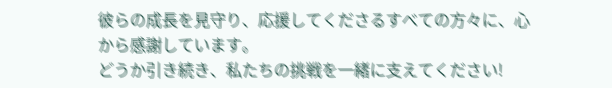彼らの成長を見守り、応援してくださるすべての方々に、心から感謝しています。
どうか引き続き、私たちの挑戦を一緒に支えてください!